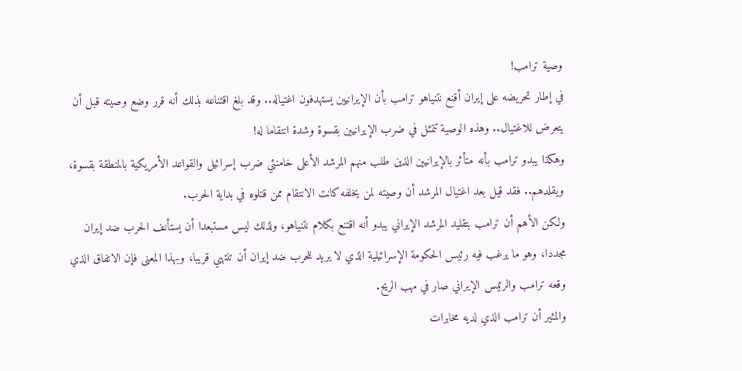وصية ترامب!
في إطار تحريضه على إيران أقنع نتنياهو ترامب بأن الإيرانيين يستهدفون اغتياله.. وقد بلغ اقتناعه بذلك أنه قرر وضع وصيته قبل أن يتعرض للاغتيال.. وهذه الوصية تتمثل في ضرب الإيرانيين بقسوة وشدة انتقاما له!
وهكذا يبدو ترامب بأنه متأثر بالإيرانيين الذين طلب منهم المرشد الأعلى خامنئي ضرب إسرائيل والقواعد الأمريكية بالمنطقة بقسوة، ويقلدهم.. فقد قيل بعد اغتيال المرشد أن وصيته لمن يخلفه كانت الانتقام ممن قتلوه في بداية الحرب.
ولكن الأهم أن ترامب بتقليد المرشد الإيراني يبدو أنه اقتنع بكلام نتنياهو، ولذلك ليس مستبعدا أن يستأنف الحرب ضد إيران مجددا، وهو ما يرغب فيه رئيس الحكومة الإسرائيلية الذي لا يريد للحرب ضد إيران أن تنتهي قريبا، وبهذا المعنى فإن الاتفاق الذي وقعه ترامب والرئيس الإيراني صار في مهب الريح.
والمثير أن ترامب الذي لديه مخابرات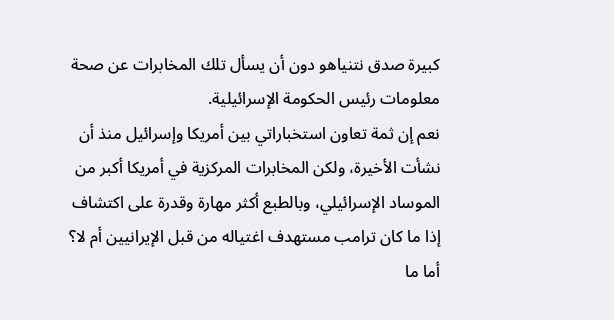كبيرة صدق نتنياهو دون أن يسأل تلك المخابرات عن صحة معلومات رئيس الحكومة الإسرائيلية.
نعم إن ثمة تعاون استخباراتي بين أمريكا وإسرائيل منذ أن نشأت الأخيرة، ولكن المخابرات المركزية في أمريكا أكبر من الموساد الإسرائيلي، وبالطبع أكثر مهارة وقدرة على اكتشاف إذا ما كان ترامب مستهدف اغتياله من قبل الإيرانيين أم لا؟ أما ما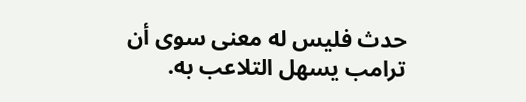حدث فليس له معنى سوى أن ترامب يسهل التلاعب به.